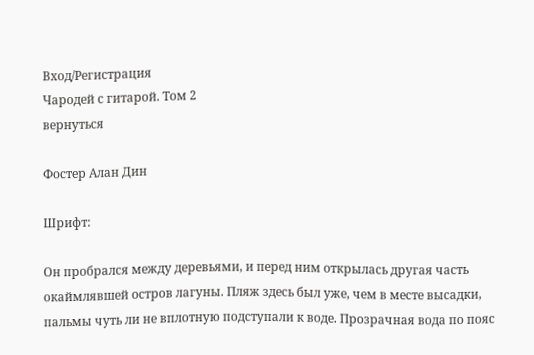Вход/Регистрация
Чародей с гитарой. Том 2
вернуться

Фостер Алан Дин

Шрифт:

Он пробрался между деревьями, и перед ним открылась другая часть окаймлявшей остров лагуны. Пляж здесь был уже, чем в месте высадки, пальмы чуть ли не вплотную подступали к воде. Прозрачная вода по пояс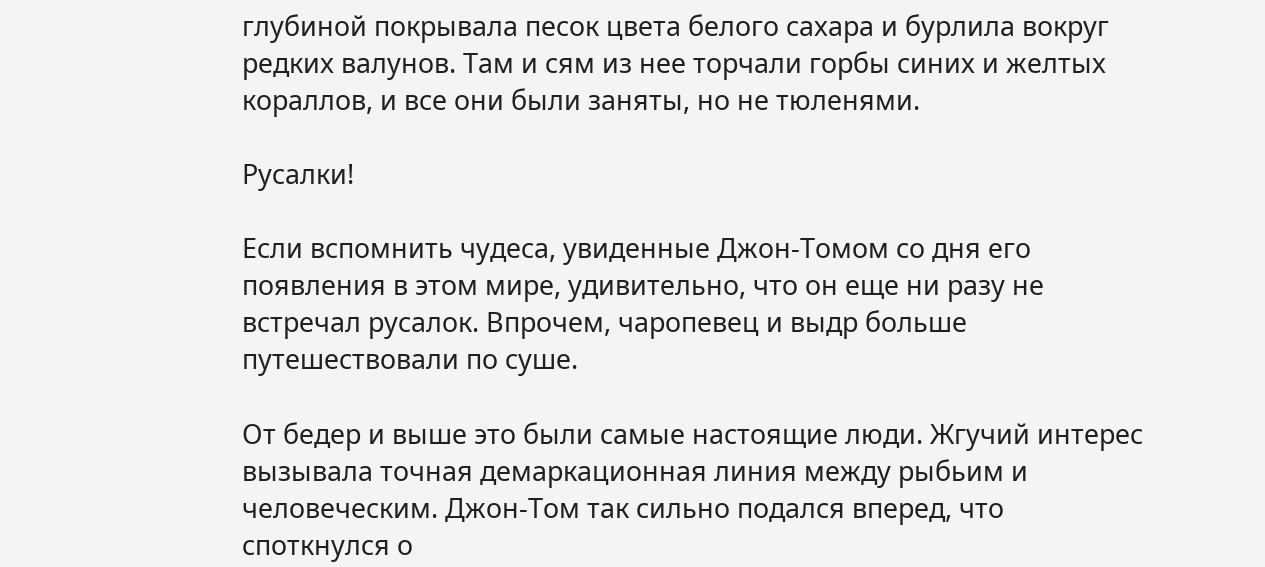глубиной покрывала песок цвета белого сахара и бурлила вокруг редких валунов. Там и сям из нее торчали горбы синих и желтых кораллов, и все они были заняты, но не тюленями.

Русалки!

Если вспомнить чудеса, увиденные Джон-Томом со дня его появления в этом мире, удивительно, что он еще ни разу не встречал русалок. Впрочем, чаропевец и выдр больше путешествовали по суше.

От бедер и выше это были самые настоящие люди. Жгучий интерес вызывала точная демаркационная линия между рыбьим и человеческим. Джон-Том так сильно подался вперед, что споткнулся о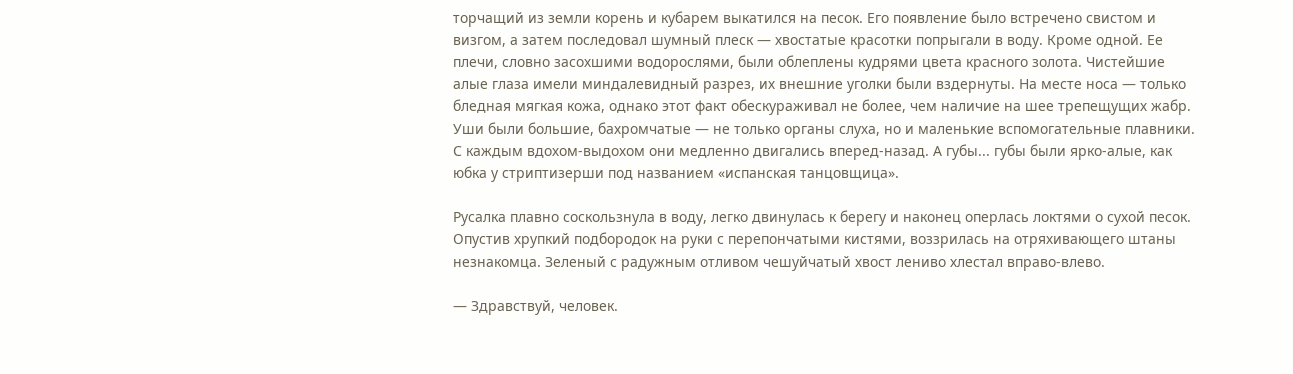торчащий из земли корень и кубарем выкатился на песок. Его появление было встречено свистом и визгом, а затем последовал шумный плеск — хвостатые красотки попрыгали в воду. Кроме одной. Ее плечи, словно засохшими водорослями, были облеплены кудрями цвета красного золота. Чистейшие алые глаза имели миндалевидный разрез, их внешние уголки были вздернуты. На месте носа — только бледная мягкая кожа, однако этот факт обескураживал не более, чем наличие на шее трепещущих жабр. Уши были большие, бахромчатые — не только органы слуха, но и маленькие вспомогательные плавники. С каждым вдохом-выдохом они медленно двигались вперед-назад. А губы... губы были ярко-алые, как юбка у стриптизерши под названием «испанская танцовщица».

Русалка плавно соскользнула в воду, легко двинулась к берегу и наконец оперлась локтями о сухой песок. Опустив хрупкий подбородок на руки с перепончатыми кистями, воззрилась на отряхивающего штаны незнакомца. Зеленый с радужным отливом чешуйчатый хвост лениво хлестал вправо-влево.

— Здравствуй, человек.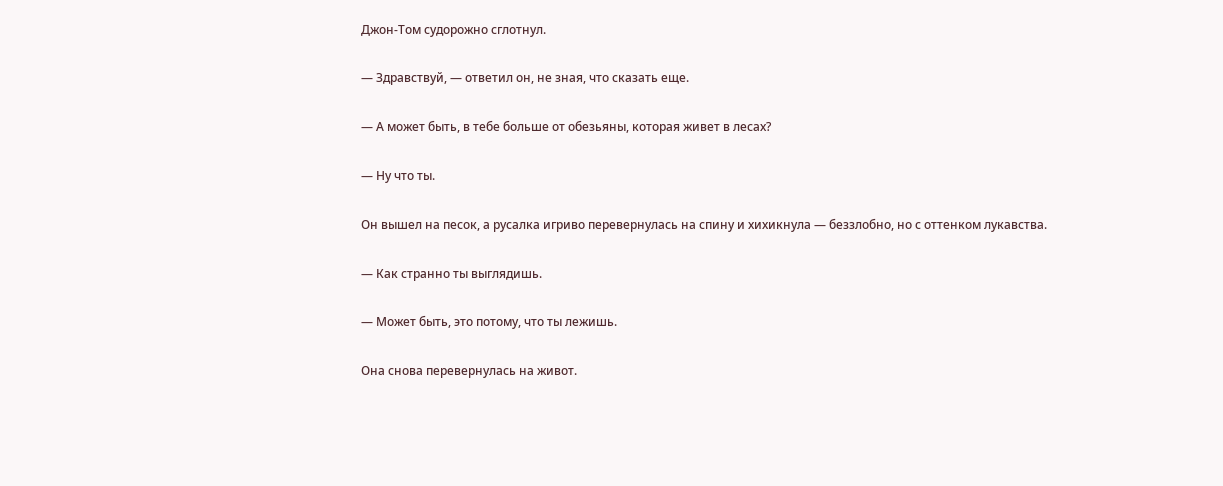Джон-Том судорожно сглотнул.

— Здравствуй, — ответил он, не зная, что сказать еще.

— А может быть, в тебе больше от обезьяны, которая живет в лесах?

— Ну что ты.

Он вышел на песок, а русалка игриво перевернулась на спину и хихикнула — беззлобно, но с оттенком лукавства.

— Как странно ты выглядишь.

— Может быть, это потому, что ты лежишь.

Она снова перевернулась на живот.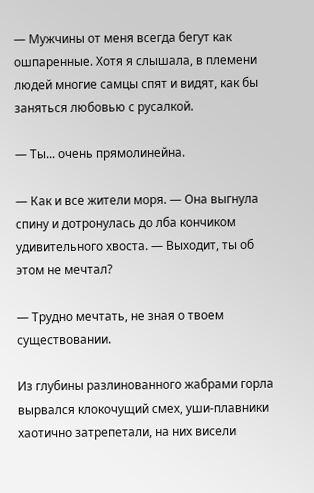— Мужчины от меня всегда бегут как ошпаренные. Хотя я слышала, в племени людей многие самцы спят и видят, как бы заняться любовью с русалкой.

— Ты... очень прямолинейна.

— Как и все жители моря. — Она выгнула спину и дотронулась до лба кончиком удивительного хвоста. — Выходит, ты об этом не мечтал?

— Трудно мечтать, не зная о твоем существовании.

Из глубины разлинованного жабрами горла вырвался клокочущий смех, уши-плавники хаотично затрепетали, на них висели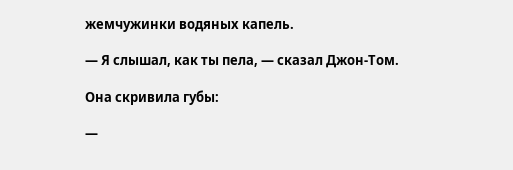жемчужинки водяных капель.

— Я слышал, как ты пела, — сказал Джон-Том.

Она скривила губы:

—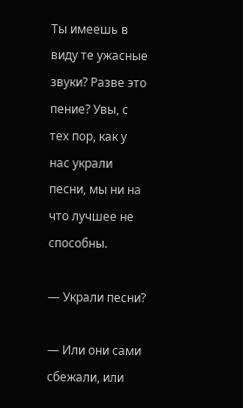Ты имеешь в виду те ужасные звуки? Разве это пение? Увы, с тех пор, как у нас украли песни, мы ни на что лучшее не способны.

— Украли песни?

— Или они сами сбежали, или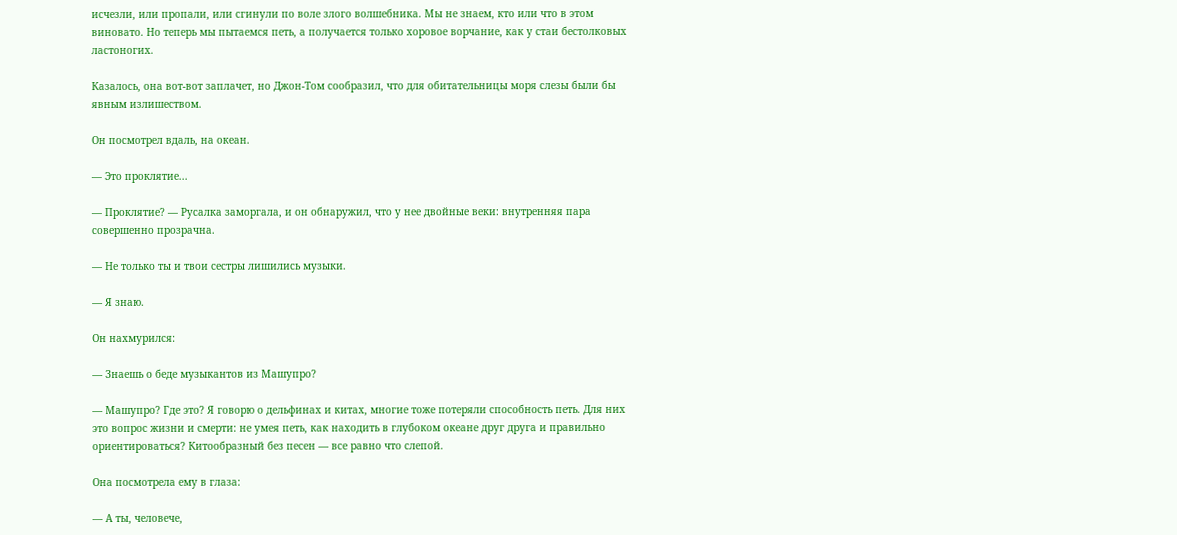исчезли, или пропали, или сгинули по воле злого волшебника. Мы не знаем, кто или что в этом виновато. Но теперь мы пытаемся петь, а получается только хоровое ворчание, как у стаи бестолковых ластоногих.

Казалось, она вот-вот заплачет, но Джон-Том сообразил, что для обитательницы моря слезы были бы явным излишеством.

Он посмотрел вдаль, на океан.

— Это проклятие...

— Проклятие? — Русалка заморгала, и он обнаружил, что у нее двойные веки: внутренняя пара совершенно прозрачна.

— Не только ты и твои сестры лишились музыки.

— Я знаю.

Он нахмурился:

— Знаешь о беде музыкантов из Машупро?

— Машупро? Где это? Я говорю о дельфинах и китах, многие тоже потеряли способность петь. Для них это вопрос жизни и смерти: не умея петь, как находить в глубоком океане друг друга и правильно ориентироваться? Китообразный без песен — все равно что слепой.

Она посмотрела ему в глаза:

— А ты, человече,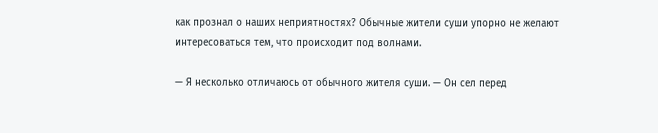как прознал о наших неприятностях? Обычные жители суши упорно не желают интересоваться тем, что происходит под волнами.

— Я несколько отличаюсь от обычного жителя суши. — Он сел перед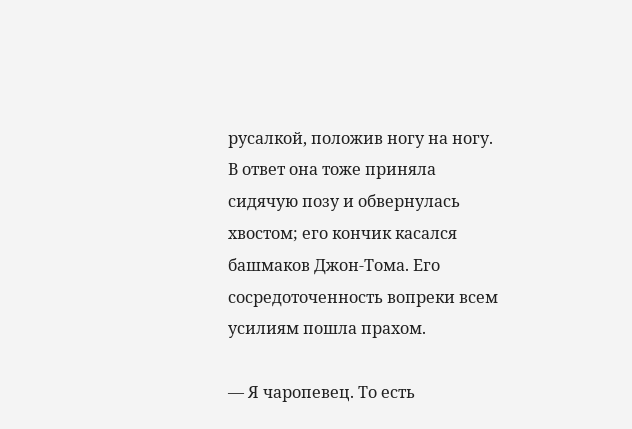русалкой, положив ногу на ногу. В ответ она тоже приняла сидячую позу и обвернулась хвостом; его кончик касался башмаков Джон-Тома. Его сосредоточенность вопреки всем усилиям пошла прахом.

— Я чаропевец. То есть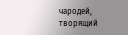чародей, творящий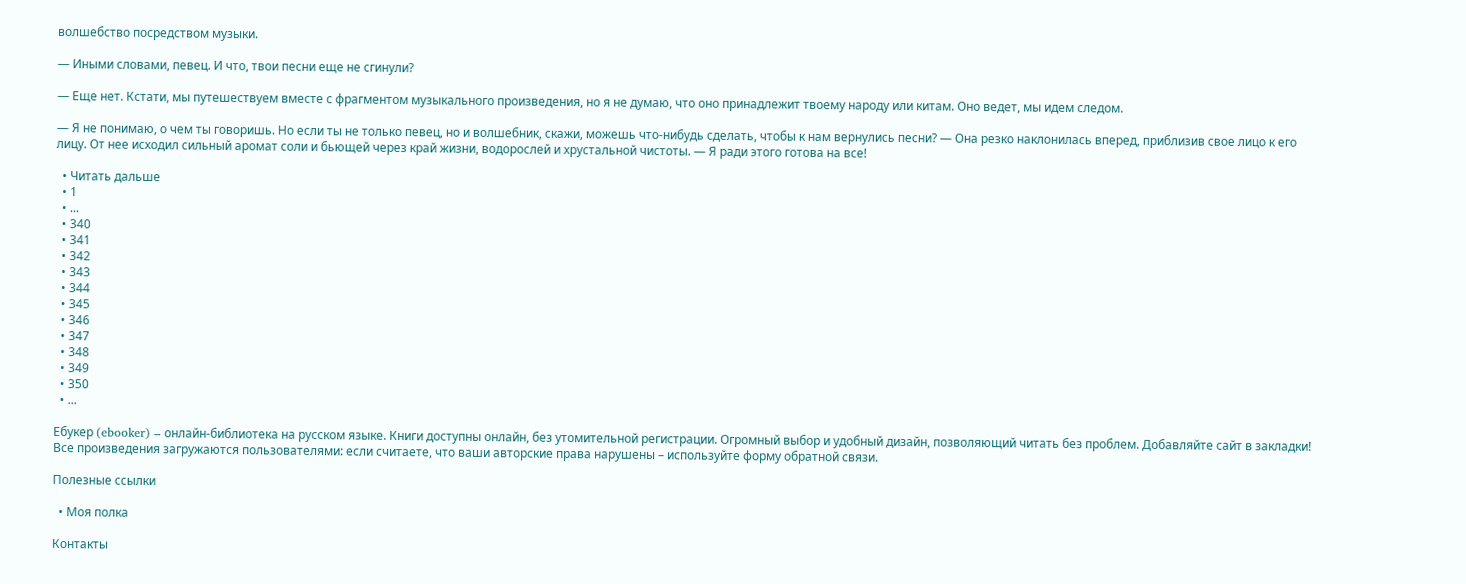волшебство посредством музыки.

— Иными словами, певец. И что, твои песни еще не сгинули?

— Еще нет. Кстати, мы путешествуем вместе с фрагментом музыкального произведения, но я не думаю, что оно принадлежит твоему народу или китам. Оно ведет, мы идем следом.

— Я не понимаю, о чем ты говоришь. Но если ты не только певец, но и волшебник, скажи, можешь что-нибудь сделать, чтобы к нам вернулись песни? — Она резко наклонилась вперед, приблизив свое лицо к его лицу. От нее исходил сильный аромат соли и бьющей через край жизни, водорослей и хрустальной чистоты. — Я ради этого готова на все!

  • Читать дальше
  • 1
  • ...
  • 340
  • 341
  • 342
  • 343
  • 344
  • 345
  • 346
  • 347
  • 348
  • 349
  • 350
  • ...

Ебукер (ebooker) – онлайн-библиотека на русском языке. Книги доступны онлайн, без утомительной регистрации. Огромный выбор и удобный дизайн, позволяющий читать без проблем. Добавляйте сайт в закладки! Все произведения загружаются пользователями: если считаете, что ваши авторские права нарушены – используйте форму обратной связи.

Полезные ссылки

  • Моя полка

Контакты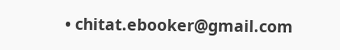• chitat.ebooker@gmail.com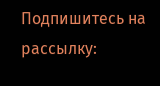Подпишитесь на рассылку: